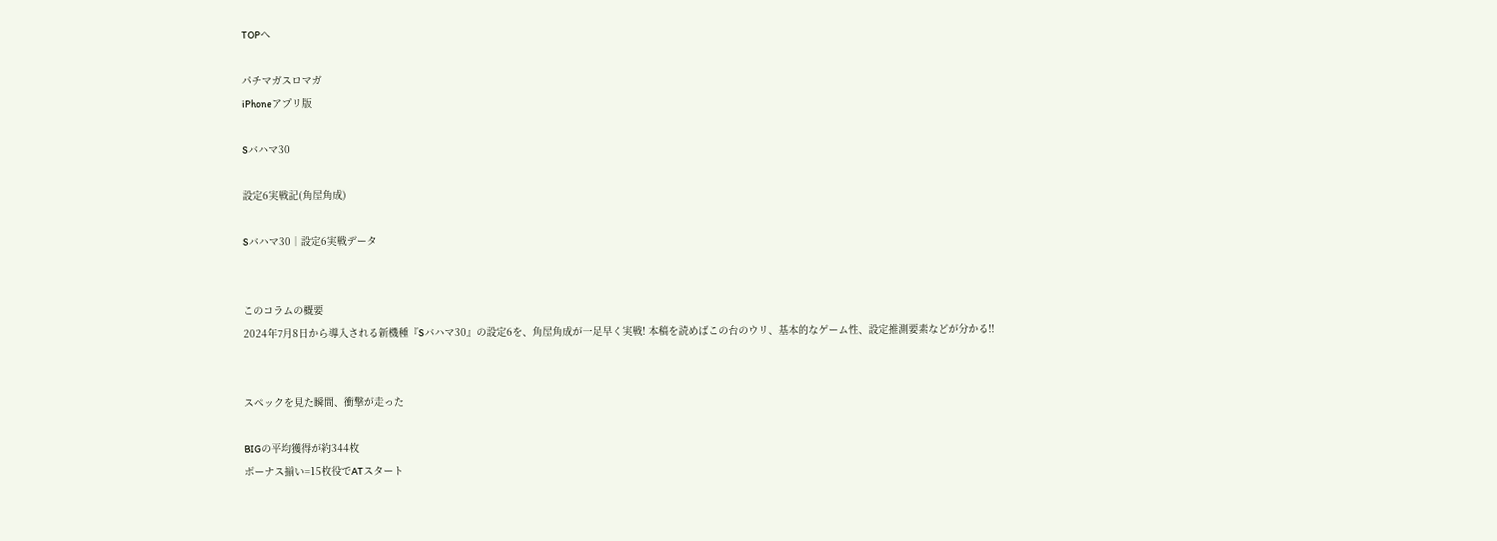TOPへ

パチマガスロマガ
iPhoneアプリ版

Sバハマ30

設定6実戦記(角屋角成)

Sバハマ30│設定6実戦データ


このコラムの概要
2024年7月8日から導入される新機種『Sバハマ30』の設定6を、角屋角成が一足早く実戦! 本稿を読めばこの台のウリ、基本的なゲーム性、設定推測要素などが分かる!!


スペックを見た瞬間、衝撃が走った

BIGの平均獲得が約344枚
ボーナス揃い=15枚役でATスタート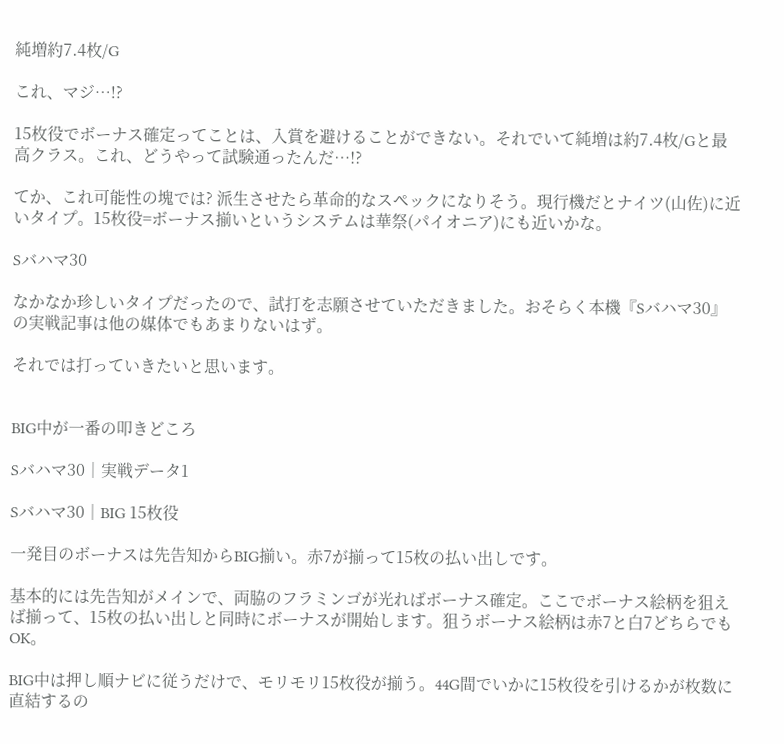純増約7.4枚/G

これ、マジ…!?

15枚役でボーナス確定ってことは、入賞を避けることができない。それでいて純増は約7.4枚/Gと最高クラス。これ、どうやって試験通ったんだ…!?

てか、これ可能性の塊では? 派生させたら革命的なスペックになりそう。現行機だとナイツ(山佐)に近いタイプ。15枚役=ボーナス揃いというシステムは華祭(パイオニア)にも近いかな。

Sバハマ30

なかなか珍しいタイプだったので、試打を志願させていただきました。おそらく本機『Sバハマ30』の実戦記事は他の媒体でもあまりないはず。

それでは打っていきたいと思います。


BIG中が一番の叩きどころ

Sバハマ30│実戦データ1

Sバハマ30│BIG 15枚役

一発目のボーナスは先告知からBIG揃い。赤7が揃って15枚の払い出しです。

基本的には先告知がメインで、両脇のフラミンゴが光ればボーナス確定。ここでボーナス絵柄を狙えば揃って、15枚の払い出しと同時にボーナスが開始します。狙うボーナス絵柄は赤7と白7どちらでもOK。

BIG中は押し順ナビに従うだけで、モリモリ15枚役が揃う。44G間でいかに15枚役を引けるかが枚数に直結するの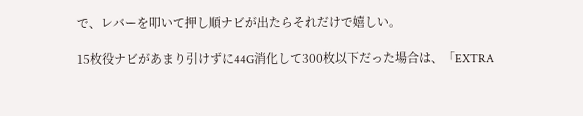で、レバーを叩いて押し順ナビが出たらそれだけで嬉しい。

15枚役ナビがあまり引けずに44G消化して300枚以下だった場合は、「EXTRA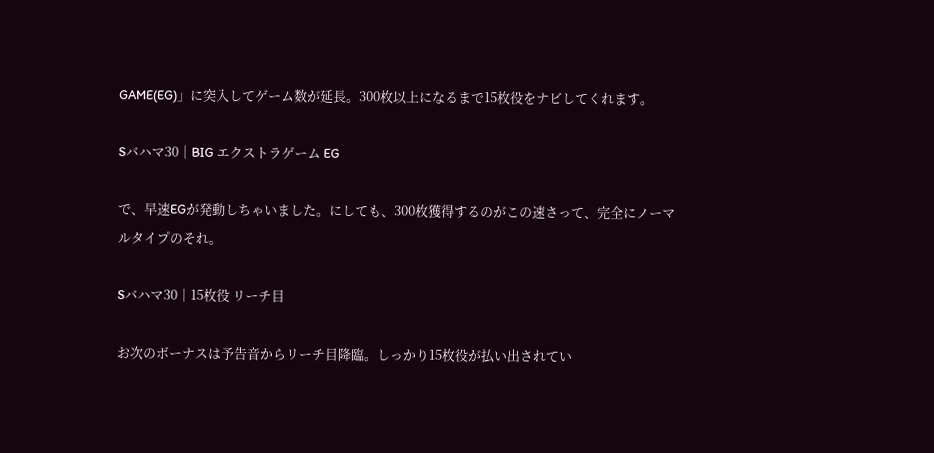GAME(EG)」に突入してゲーム数が延長。300枚以上になるまで15枚役をナビしてくれます。

Sバハマ30│BIG エクストラゲーム EG

で、早速EGが発動しちゃいました。にしても、300枚獲得するのがこの速さって、完全にノーマルタイプのそれ。

Sバハマ30│15枚役 リーチ目

お次のボーナスは予告音からリーチ目降臨。しっかり15枚役が払い出されてい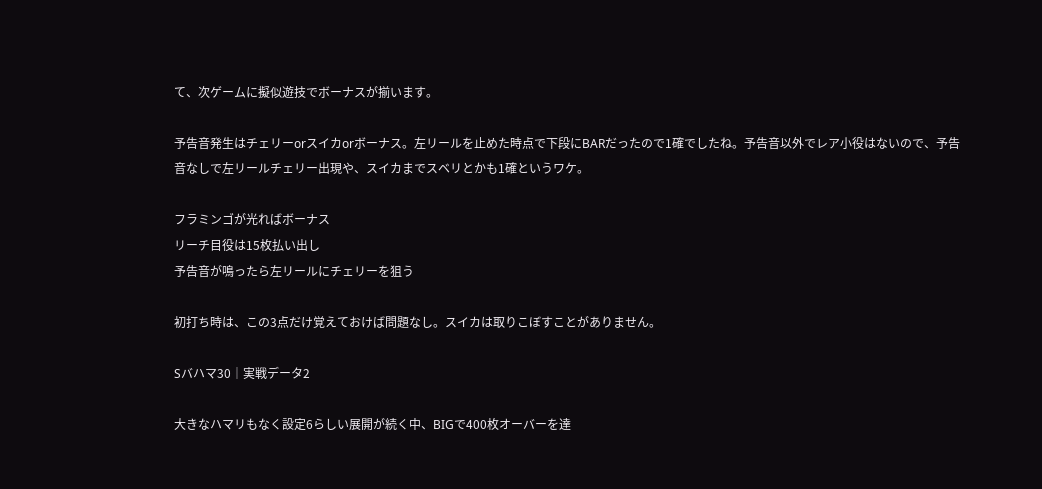て、次ゲームに擬似遊技でボーナスが揃います。

予告音発生はチェリーorスイカorボーナス。左リールを止めた時点で下段にBARだったので1確でしたね。予告音以外でレア小役はないので、予告音なしで左リールチェリー出現や、スイカまでスベリとかも1確というワケ。

フラミンゴが光ればボーナス
リーチ目役は15枚払い出し
予告音が鳴ったら左リールにチェリーを狙う

初打ち時は、この3点だけ覚えておけば問題なし。スイカは取りこぼすことがありません。

Sバハマ30│実戦データ2

大きなハマリもなく設定6らしい展開が続く中、BIGで400枚オーバーを達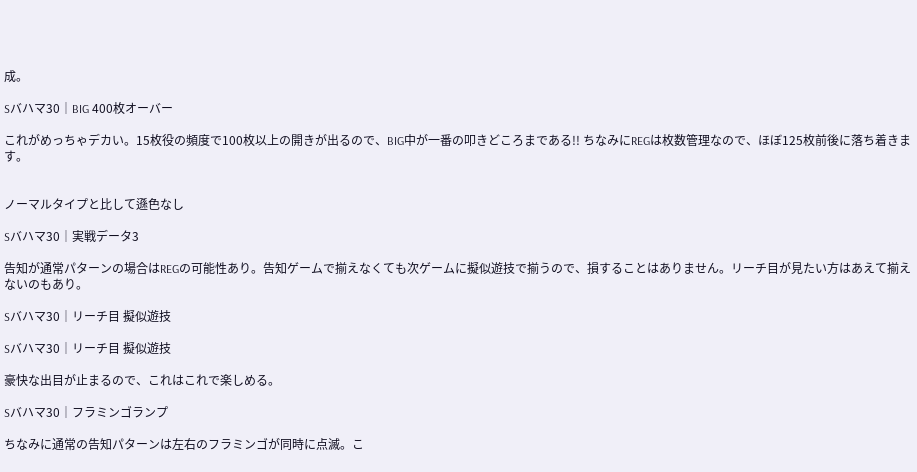成。

Sバハマ30│BIG 400枚オーバー

これがめっちゃデカい。15枚役の頻度で100枚以上の開きが出るので、BIG中が一番の叩きどころまである!! ちなみにREGは枚数管理なので、ほぼ125枚前後に落ち着きます。


ノーマルタイプと比して遜色なし

Sバハマ30│実戦データ3

告知が通常パターンの場合はREGの可能性あり。告知ゲームで揃えなくても次ゲームに擬似遊技で揃うので、損することはありません。リーチ目が見たい方はあえて揃えないのもあり。

Sバハマ30│リーチ目 擬似遊技

Sバハマ30│リーチ目 擬似遊技

豪快な出目が止まるので、これはこれで楽しめる。

Sバハマ30│フラミンゴランプ

ちなみに通常の告知パターンは左右のフラミンゴが同時に点滅。こ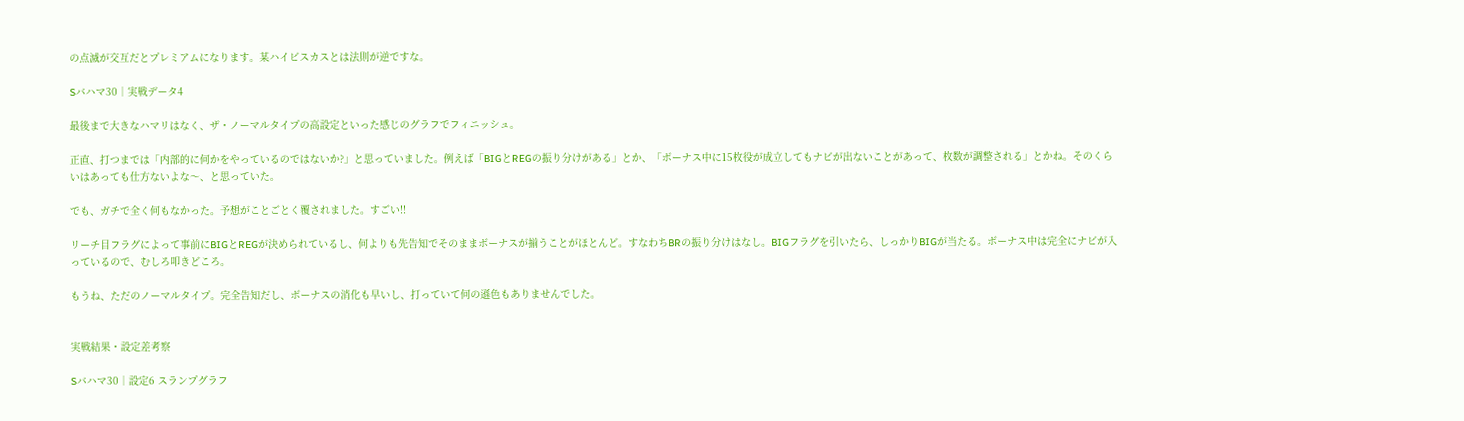の点滅が交互だとプレミアムになります。某ハイビスカスとは法則が逆ですな。

Sバハマ30│実戦データ4

最後まで大きなハマリはなく、ザ・ノーマルタイプの高設定といった感じのグラフでフィニッシュ。

正直、打つまでは「内部的に何かをやっているのではないか?」と思っていました。例えば「BIGとREGの振り分けがある」とか、「ボーナス中に15枚役が成立してもナビが出ないことがあって、枚数が調整される」とかね。そのくらいはあっても仕方ないよな〜、と思っていた。

でも、ガチで全く何もなかった。予想がことごとく覆されました。すごい!!

リーチ目フラグによって事前にBIGとREGが決められているし、何よりも先告知でそのままボーナスが揃うことがほとんど。すなわちBRの振り分けはなし。BIGフラグを引いたら、しっかりBIGが当たる。ボーナス中は完全にナビが入っているので、むしろ叩きどころ。

もうね、ただのノーマルタイプ。完全告知だし、ボーナスの消化も早いし、打っていて何の遜色もありませんでした。


実戦結果・設定差考察

Sバハマ30│設定6 スランプグラフ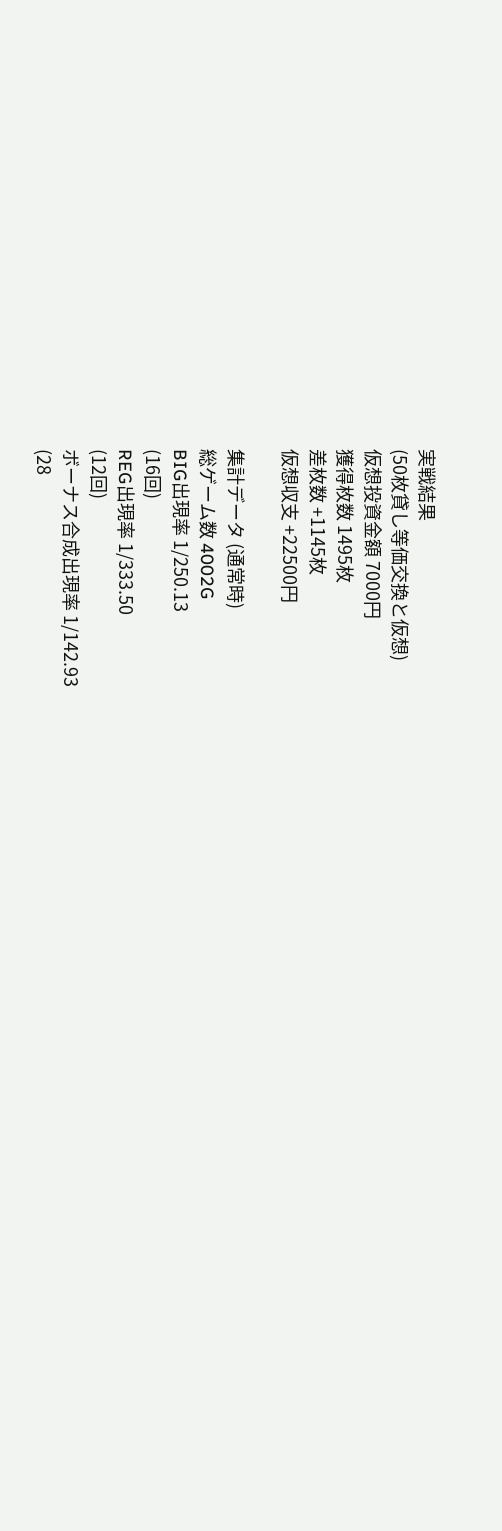実戦結果
(50枚貸し等価交換と仮想)
仮想投資金額 7000円
獲得枚数 1495枚
差枚数 +1145枚
仮想収支 +22500円

集計データ (通常時)
総ゲーム数 4002G
BIG出現率 1/250.13
(16回)
REG出現率 1/333.50
(12回)
ボーナス合成出現率 1/142.93
(28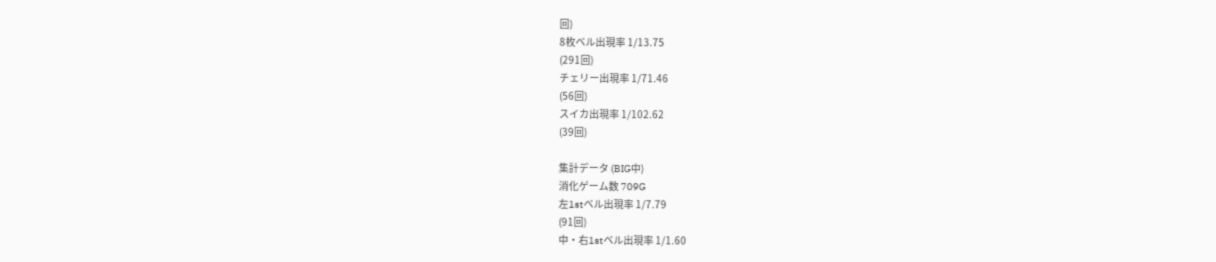回)
8枚ベル出現率 1/13.75
(291回)
チェリー出現率 1/71.46
(56回)
スイカ出現率 1/102.62
(39回)

集計データ (BIG中)
消化ゲーム数 709G
左1stベル出現率 1/7.79
(91回)
中・右1stベル出現率 1/1.60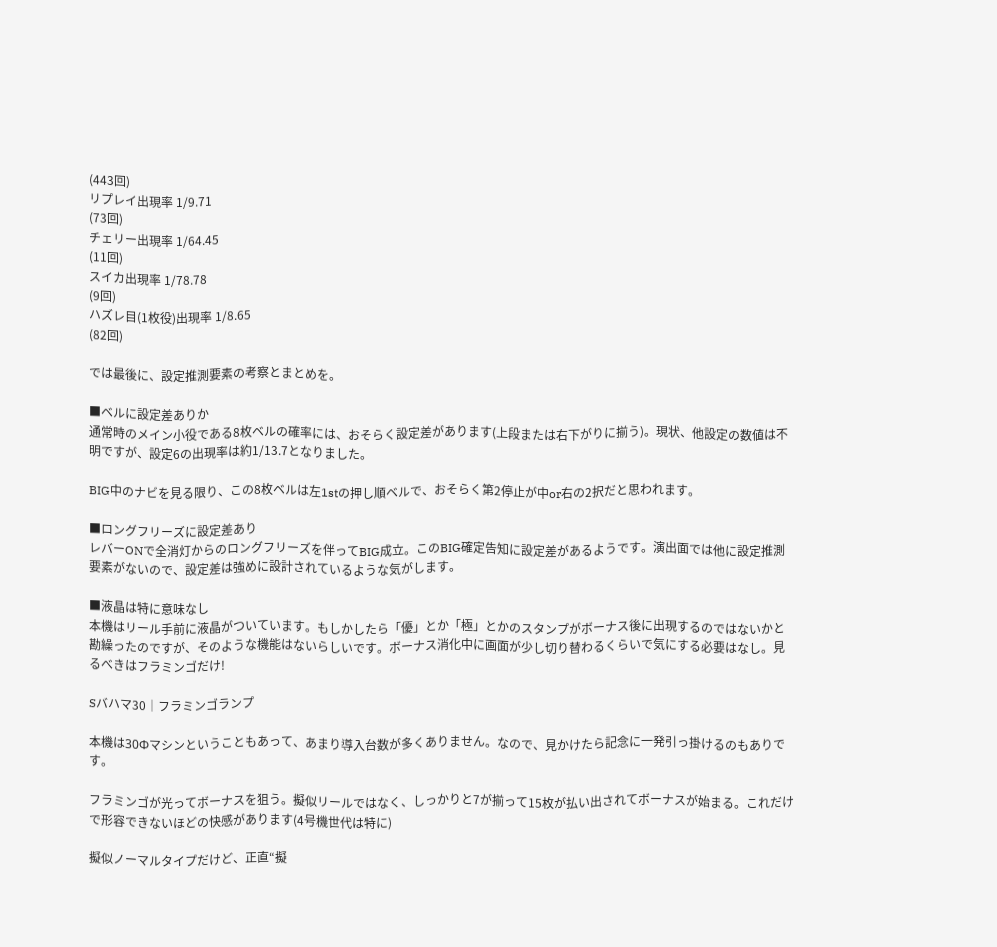(443回)
リプレイ出現率 1/9.71
(73回)
チェリー出現率 1/64.45
(11回)
スイカ出現率 1/78.78
(9回)
ハズレ目(1枚役)出現率 1/8.65
(82回)

では最後に、設定推測要素の考察とまとめを。

■ベルに設定差ありか
通常時のメイン小役である8枚ベルの確率には、おそらく設定差があります(上段または右下がりに揃う)。現状、他設定の数値は不明ですが、設定6の出現率は約1/13.7となりました。

BIG中のナビを見る限り、この8枚ベルは左1stの押し順ベルで、おそらく第2停止が中or右の2択だと思われます。

■ロングフリーズに設定差あり
レバーONで全消灯からのロングフリーズを伴ってBIG成立。このBIG確定告知に設定差があるようです。演出面では他に設定推測要素がないので、設定差は強めに設計されているような気がします。

■液晶は特に意味なし
本機はリール手前に液晶がついています。もしかしたら「優」とか「極」とかのスタンプがボーナス後に出現するのではないかと勘繰ったのですが、そのような機能はないらしいです。ボーナス消化中に画面が少し切り替わるくらいで気にする必要はなし。見るべきはフラミンゴだけ!

Sバハマ30│フラミンゴランプ

本機は30Φマシンということもあって、あまり導入台数が多くありません。なので、見かけたら記念に一発引っ掛けるのもありです。

フラミンゴが光ってボーナスを狙う。擬似リールではなく、しっかりと7が揃って15枚が払い出されてボーナスが始まる。これだけで形容できないほどの快感があります(4号機世代は特に)

擬似ノーマルタイプだけど、正直“擬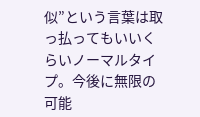似”という言葉は取っ払ってもいいくらいノーマルタイプ。今後に無限の可能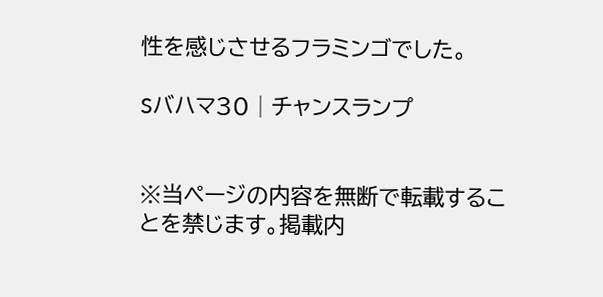性を感じさせるフラミンゴでした。

Sバハマ30│チャンスランプ


※当ページの内容を無断で転載することを禁じます。掲載内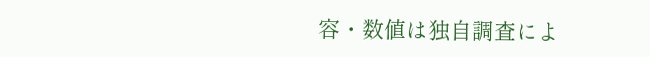容・数値は独自調査によ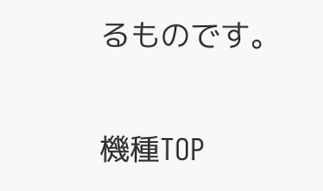るものです。

機種TOP